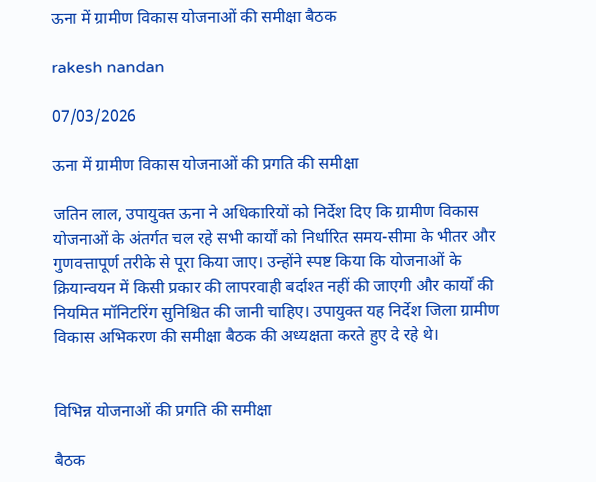ऊना में ग्रामीण विकास योजनाओं की समीक्षा बैठक

rakesh nandan

07/03/2026

ऊना में ग्रामीण विकास योजनाओं की प्रगति की समीक्षा

जतिन लाल, उपायुक्त ऊना ने अधिकारियों को निर्देश दिए कि ग्रामीण विकास योजनाओं के अंतर्गत चल रहे सभी कार्यों को निर्धारित समय-सीमा के भीतर और गुणवत्तापूर्ण तरीके से पूरा किया जाए। उन्होंने स्पष्ट किया कि योजनाओं के क्रियान्वयन में किसी प्रकार की लापरवाही बर्दाश्त नहीं की जाएगी और कार्यों की नियमित मॉनिटरिंग सुनिश्चित की जानी चाहिए। उपायुक्त यह निर्देश जिला ग्रामीण विकास अभिकरण की समीक्षा बैठक की अध्यक्षता करते हुए दे रहे थे।


विभिन्न योजनाओं की प्रगति की समीक्षा

बैठक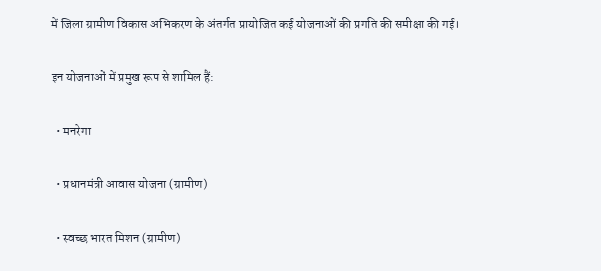में जिला ग्रामीण विकास अभिकरण के अंतर्गत प्रायोजित कई योजनाओं की प्रगति की समीक्षा की गई।

इन योजनाओं में प्रमुख रूप से शामिल हैं:

  • मनरेगा

  • प्रधानमंत्री आवास योजना (ग्रामीण)

  • स्वच्छ भारत मिशन (ग्रामीण)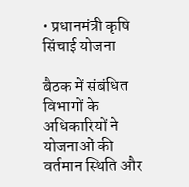• प्रधानमंत्री कृषि सिंचाई योजना

बैठक में संबंधित विभागों के अधिकारियों ने योजनाओं की वर्तमान स्थिति और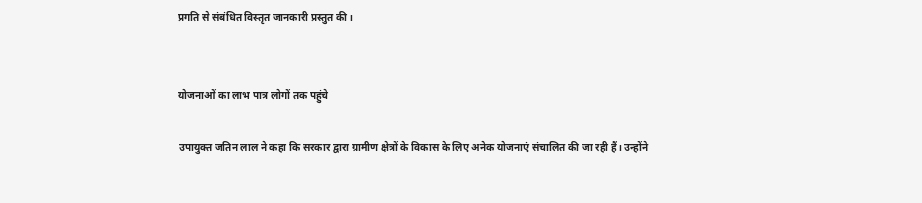प्रगति से संबंधित विस्तृत जानकारी प्रस्तुत की।


योजनाओं का लाभ पात्र लोगों तक पहुंचे

उपायुक्त जतिन लाल ने कहा कि सरकार द्वारा ग्रामीण क्षेत्रों के विकास के लिए अनेक योजनाएं संचालित की जा रही हैं। उन्होंने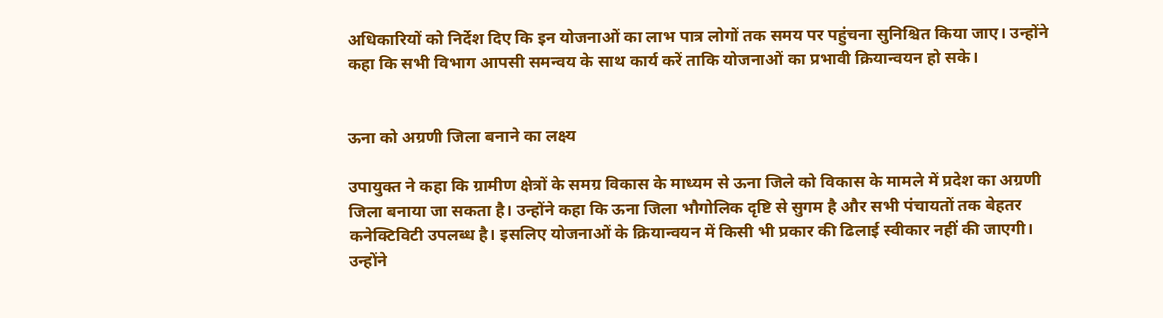अधिकारियों को निर्देश दिए कि इन योजनाओं का लाभ पात्र लोगों तक समय पर पहुंचना सुनिश्चित किया जाए। उन्होंने कहा कि सभी विभाग आपसी समन्वय के साथ कार्य करें ताकि योजनाओं का प्रभावी क्रियान्वयन हो सके।


ऊना को अग्रणी जिला बनाने का लक्ष्य

उपायुक्त ने कहा कि ग्रामीण क्षेत्रों के समग्र विकास के माध्यम से ऊना जिले को विकास के मामले में प्रदेश का अग्रणी जिला बनाया जा सकता है। उन्होंने कहा कि ऊना जिला भौगोलिक दृष्टि से सुगम है और सभी पंचायतों तक बेहतर कनेक्टिविटी उपलब्ध है। इसलिए योजनाओं के क्रियान्वयन में किसी भी प्रकार की ढिलाई स्वीकार नहीं की जाएगी। उन्होंने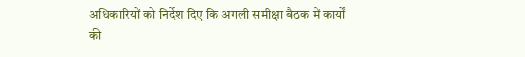अधिकारियों को निर्देश दिए कि अगली समीक्षा बैठक में कार्यों की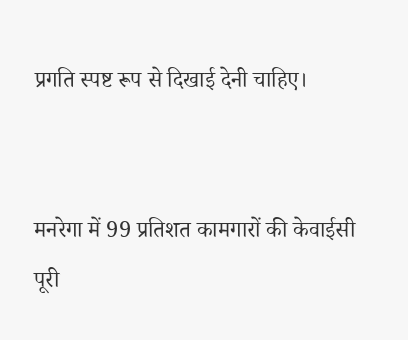प्रगति स्पष्ट रूप से दिखाई देनी चाहिए।


मनरेगा में 99 प्रतिशत कामगारों की केवाईसी पूरी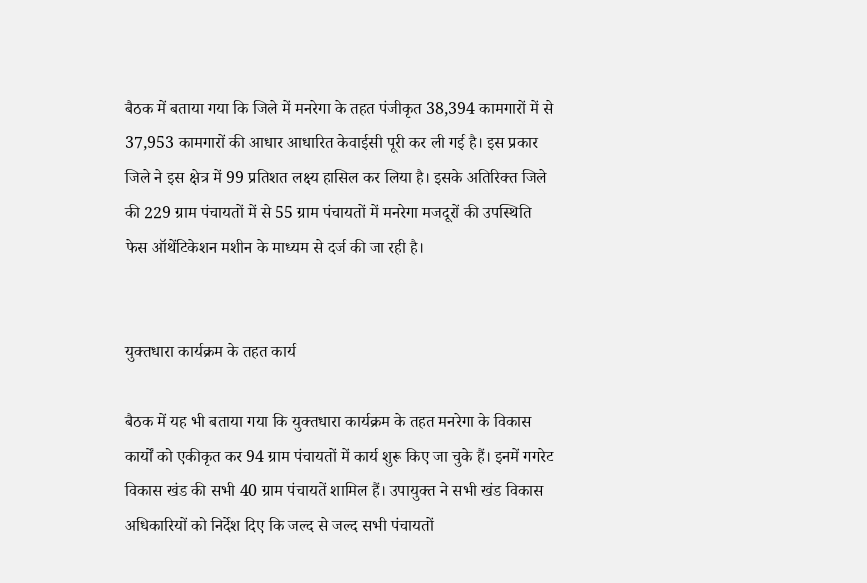बैठक में बताया गया कि जिले में मनरेगा के तहत पंजीकृत 38,394 कामगारों में से 37,953 कामगारों की आधार आधारित केवाईसी पूरी कर ली गई है। इस प्रकार जिले ने इस क्षेत्र में 99 प्रतिशत लक्ष्य हासिल कर लिया है। इसके अतिरिक्त जिले की 229 ग्राम पंचायतों में से 55 ग्राम पंचायतों में मनरेगा मजदूरों की उपस्थिति फेस ऑथेंटिकेशन मशीन के माध्यम से दर्ज की जा रही है।


युक्तधारा कार्यक्रम के तहत कार्य

बैठक में यह भी बताया गया कि युक्तधारा कार्यक्रम के तहत मनरेगा के विकास कार्यों को एकीकृत कर 94 ग्राम पंचायतों में कार्य शुरू किए जा चुके हैं। इनमें गगरेट विकास खंड की सभी 40 ग्राम पंचायतें शामिल हैं। उपायुक्त ने सभी खंड विकास अधिकारियों को निर्देश दिए कि जल्द से जल्द सभी पंचायतों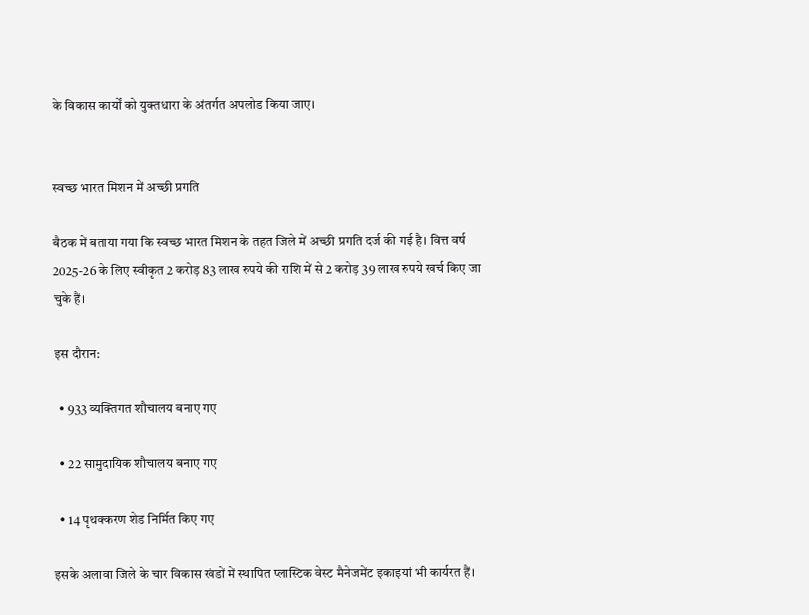के विकास कार्यों को युक्तधारा के अंतर्गत अपलोड किया जाए।


स्वच्छ भारत मिशन में अच्छी प्रगति

बैठक में बताया गया कि स्वच्छ भारत मिशन के तहत जिले में अच्छी प्रगति दर्ज की गई है। वित्त वर्ष 2025-26 के लिए स्वीकृत 2 करोड़ 83 लाख रुपये की राशि में से 2 करोड़ 39 लाख रुपये खर्च किए जा चुके हैं।

इस दौरान:

  • 933 व्यक्तिगत शौचालय बनाए गए

  • 22 सामुदायिक शौचालय बनाए गए

  • 14 पृथक्करण शेड निर्मित किए गए

इसके अलावा जिले के चार विकास खंडों में स्थापित प्लास्टिक वेस्ट मैनेजमेंट इकाइयां भी कार्यरत हैं।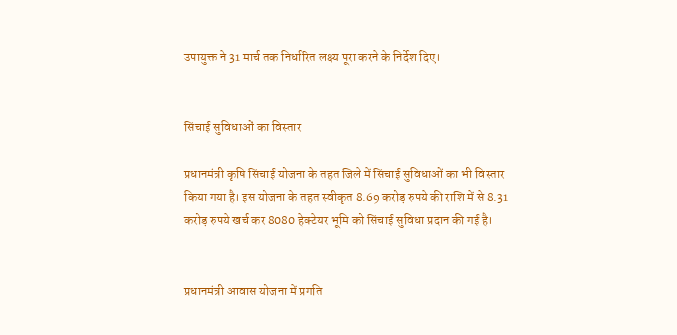उपायुक्त ने 31 मार्च तक निर्धारित लक्ष्य पूरा करने के निर्देश दिए।


सिंचाई सुविधाओं का विस्तार

प्रधानमंत्री कृषि सिंचाई योजना के तहत जिले में सिंचाई सुविधाओं का भी विस्तार किया गया है। इस योजना के तहत स्वीकृत 8.69 करोड़ रुपये की राशि में से 8.31 करोड़ रुपये खर्च कर 8080 हेक्टेयर भूमि को सिंचाई सुविधा प्रदान की गई है।


प्रधानमंत्री आवास योजना में प्रगति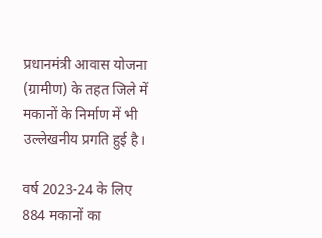प्रधानमंत्री आवास योजना (ग्रामीण) के तहत जिले में मकानों के निर्माण में भी उल्लेखनीय प्रगति हुई है।

वर्ष 2023-24 के लिए 884 मकानों का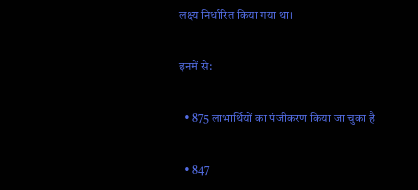लक्ष्य निर्धारित किया गया था।

इनमें से:

  • 875 लाभार्थियों का पंजीकरण किया जा चुका है

  • 847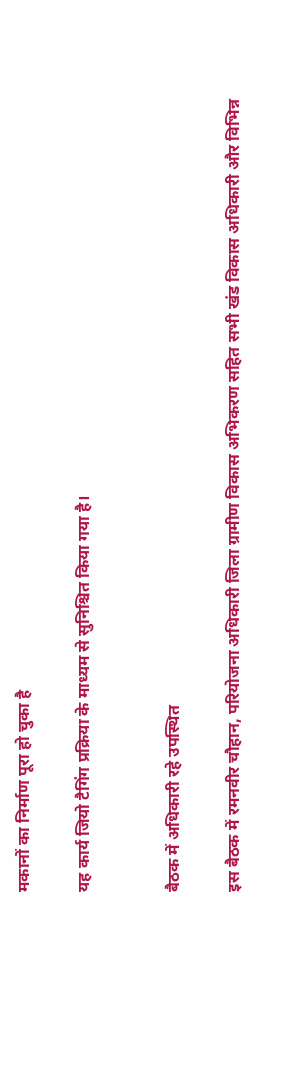मकानों का निर्माण पूरा हो चुका है

यह कार्य जियो टैगिंग प्रक्रिया के माध्यम से सुनिश्चित किया गया है।


बैठक में अधिकारी रहे उपस्थित

इस बैठक में रमनवीर चौहान, परियोजना अधिकारी जिला ग्रामीण विकास अभिकरण सहित सभी खंड विकास अधिकारी और विभिन्न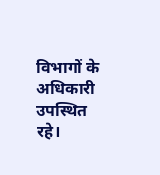विभागों के अधिकारी उपस्थित रहे।